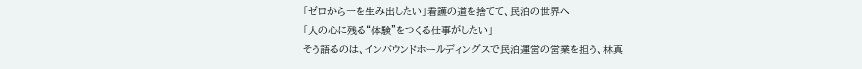「ゼロから一を生み出したい」看護の道を捨てて、民泊の世界へ
「人の心に残る“体験”をつくる仕事がしたい」
そう語るのは、インバウンドホールディングスで民泊運営の営業を担う、林真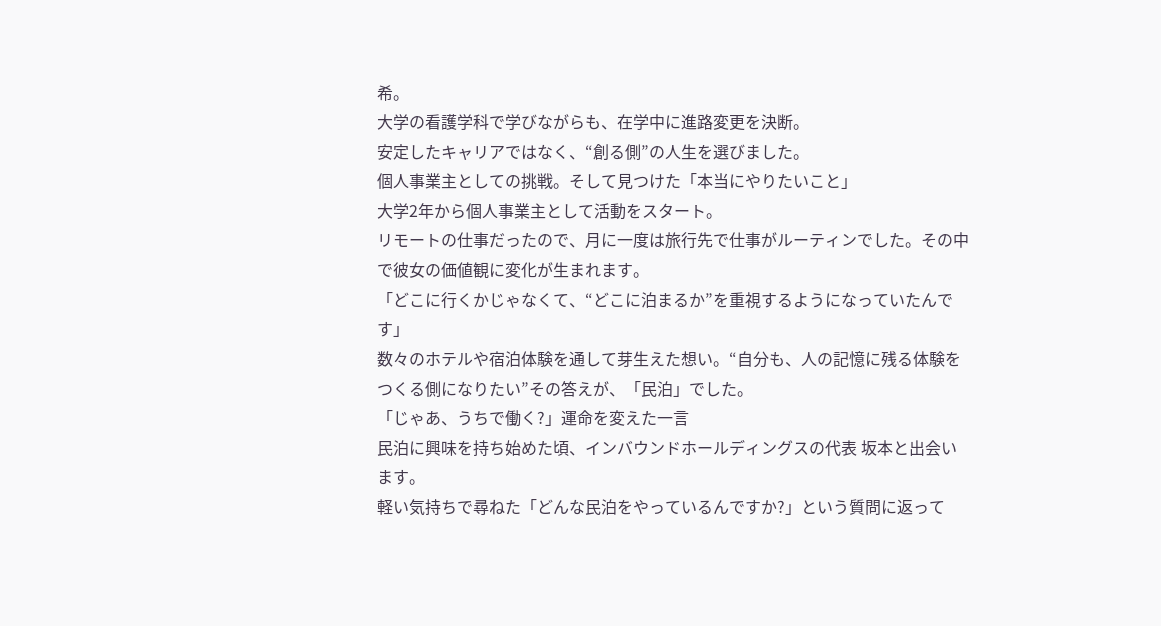希。
大学の看護学科で学びながらも、在学中に進路変更を決断。
安定したキャリアではなく、“創る側”の人生を選びました。
個人事業主としての挑戦。そして見つけた「本当にやりたいこと」
大学2年から個人事業主として活動をスタート。
リモートの仕事だったので、月に一度は旅行先で仕事がルーティンでした。その中で彼女の価値観に変化が生まれます。
「どこに行くかじゃなくて、“どこに泊まるか”を重視するようになっていたんです」
数々のホテルや宿泊体験を通して芽生えた想い。“自分も、人の記憶に残る体験をつくる側になりたい”その答えが、「民泊」でした。
「じゃあ、うちで働く?」運命を変えた一言
民泊に興味を持ち始めた頃、インバウンドホールディングスの代表 坂本と出会います。
軽い気持ちで尋ねた「どんな民泊をやっているんですか?」という質問に返って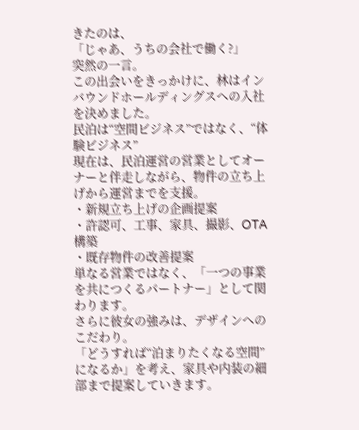きたのは、
「じゃあ、うちの会社で働く?」
突然の一言。
この出会いをきっかけに、林はインバウンドホールディングスへの入社を決めました。
民泊は“空間ビジネス”ではなく、“体験ビジネス”
現在は、民泊運営の営業としてオーナーと伴走しながら、物件の立ち上げから運営までを支援。
・新規立ち上げの企画提案
・許認可、工事、家具、撮影、OTA構築
・既存物件の改善提案
単なる営業ではなく、「一つの事業を共につくるパートナー」として関わります。
さらに彼女の強みは、デザインへのこだわり。
「どうすれば“泊まりたくなる空間”になるか」を考え、家具や内装の細部まで提案していきます。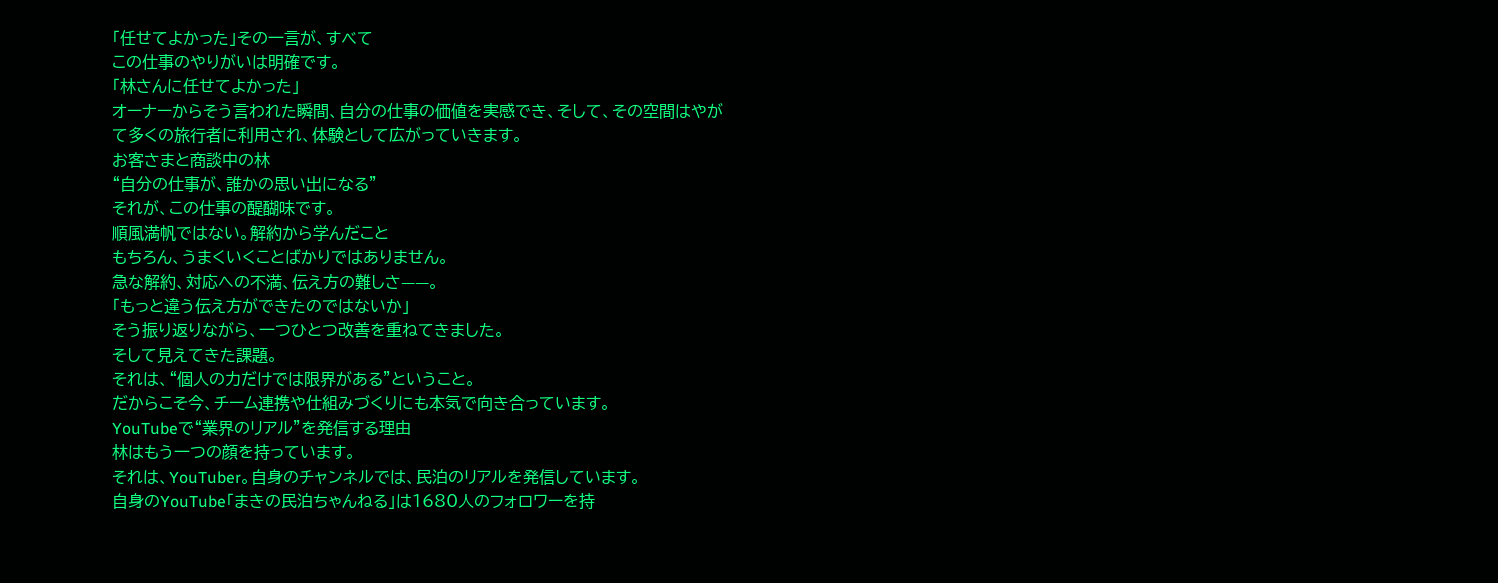「任せてよかった」その一言が、すべて
この仕事のやりがいは明確です。
「林さんに任せてよかった」
オーナーからそう言われた瞬間、自分の仕事の価値を実感でき、そして、その空間はやがて多くの旅行者に利用され、体験として広がっていきます。
お客さまと商談中の林
“自分の仕事が、誰かの思い出になる”
それが、この仕事の醍醐味です。
順風満帆ではない。解約から学んだこと
もちろん、うまくいくことばかりではありません。
急な解約、対応への不満、伝え方の難しさ——。
「もっと違う伝え方ができたのではないか」
そう振り返りながら、一つひとつ改善を重ねてきました。
そして見えてきた課題。
それは、“個人の力だけでは限界がある”ということ。
だからこそ今、チーム連携や仕組みづくりにも本気で向き合っています。
YouTubeで“業界のリアル”を発信する理由
林はもう一つの顔を持っています。
それは、YouTuber。自身のチャンネルでは、民泊のリアルを発信しています。
自身のYouTube「まきの民泊ちゃんねる」は1680人のフォロワーを持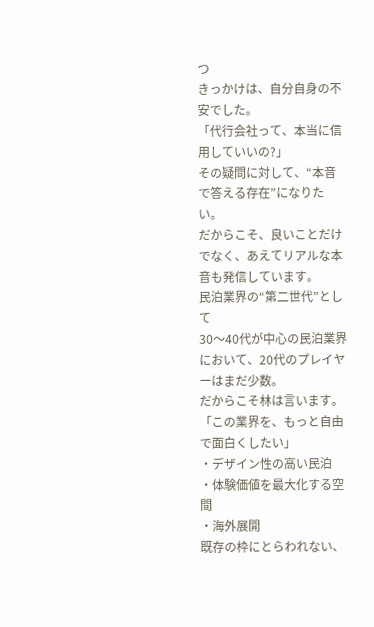つ
きっかけは、自分自身の不安でした。
「代行会社って、本当に信用していいの?」
その疑問に対して、“本音で答える存在”になりたい。
だからこそ、良いことだけでなく、あえてリアルな本音も発信しています。
民泊業界の“第二世代”として
30〜40代が中心の民泊業界において、20代のプレイヤーはまだ少数。
だからこそ林は言います。
「この業界を、もっと自由で面白くしたい」
・デザイン性の高い民泊
・体験価値を最大化する空間
・海外展開
既存の枠にとらわれない、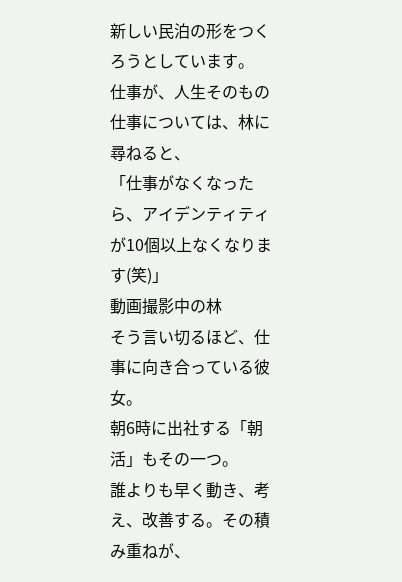新しい民泊の形をつくろうとしています。
仕事が、人生そのもの
仕事については、林に尋ねると、
「仕事がなくなったら、アイデンティティが10個以上なくなります(笑)」
動画撮影中の林
そう言い切るほど、仕事に向き合っている彼女。
朝6時に出社する「朝活」もその一つ。
誰よりも早く動き、考え、改善する。その積み重ねが、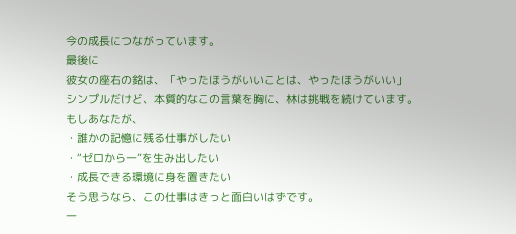今の成長につながっています。
最後に
彼女の座右の銘は、「やったほうがいいことは、やったほうがいい」
シンプルだけど、本質的なこの言葉を胸に、林は挑戦を続けています。
もしあなたが、
・誰かの記憶に残る仕事がしたい
・“ゼロから一”を生み出したい
・成長できる環境に身を置きたい
そう思うなら、この仕事はきっと面白いはずです。
一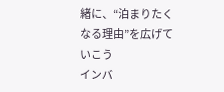緒に、“泊まりたくなる理由”を広げていこう
インバ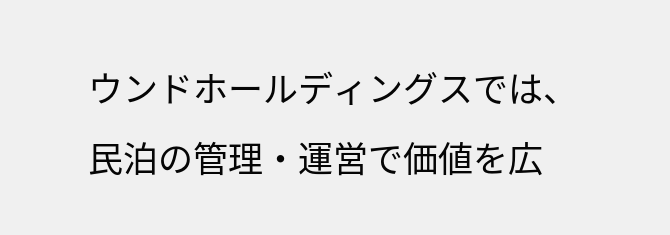ウンドホールディングスでは、
民泊の管理・運営で価値を広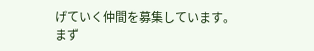げていく仲間を募集しています。
まず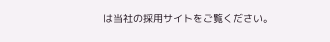は当社の採用サイトをご覧ください。